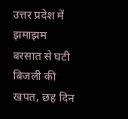उत्तर प्रदेश में झमाझम बरसात से घटी बिजली की खपत, छह दिन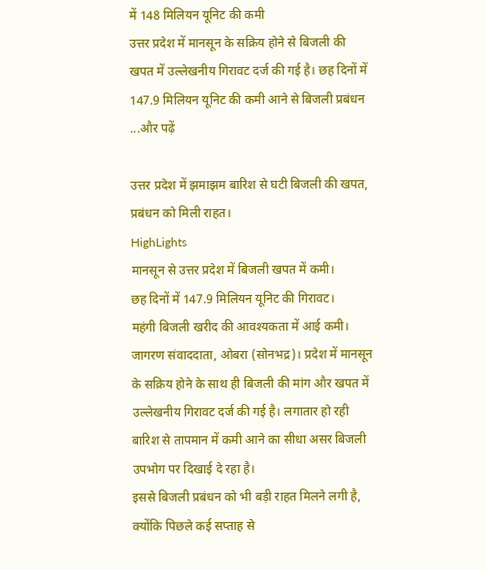में 148 मिलियन यूनिट की कमी
उत्तर प्रदेश में मानसून के सक्रिय होने से बिजली की खपत में उल्लेखनीय गिरावट दर्ज की गई है। छह दिनों में 147.9 मिलियन यूनिट की कमी आने से बिजली प्रबंधन ...और पढ़ें

उत्तर प्रदेश में झमाझम बारिश से घटी बिजली की खपत, प्रबंधन को मिली राहत।
HighLights
मानसून से उत्तर प्रदेश में बिजली खपत में कमी।
छह दिनों में 147.9 मिलियन यूनिट की गिरावट।
महंगी बिजली खरीद की आवश्यकता में आई कमी।
जागरण संवाददाता, ओबरा (सोनभद्र)। प्रदेश में मानसून के सक्रिय होने के साथ ही बिजली की मांग और खपत में उल्लेखनीय गिरावट दर्ज की गई है। लगातार हो रही बारिश से तापमान में कमी आने का सीधा असर बिजली उपभोग पर दिखाई दे रहा है।
इससे बिजली प्रबंधन को भी बड़ी राहत मिलने लगी है, क्योंकि पिछले कई सप्ताह से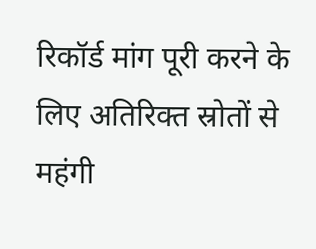रिकॉर्ड मांग पूरी करने के लिए अतिरिक्त स्रोतों से महंगी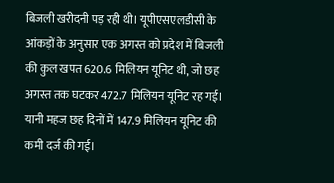बिजली खरीदनी पड़ रही थी। यूपीएसएलडीसी के आंकड़ों के अनुसार एक अगस्त को प्रदेश में बिजली की कुल खपत 620.6 मिलियन यूनिट थी, जो छह अगस्त तक घटकर 472.7 मिलियन यूनिट रह गई। यानी महज छह दिनों में 147.9 मिलियन यूनिट की कमी दर्ज की गई।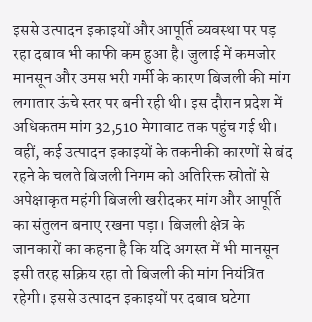इससे उत्पादन इकाइयों और आपूर्ति व्यवस्था पर पड़ रहा दबाव भी काफी कम हुआ है। जुलाई में कमजोर मानसून और उमस भरी गर्मी के कारण बिजली की मांग लगातार ऊंचे स्तर पर बनी रही थी। इस दौरान प्रदेश में अधिकतम मांग 32,510 मेगावाट तक पहुंच गई थी।
वहीं, कई उत्पादन इकाइयों के तकनीकी कारणों से बंद रहने के चलते बिजली निगम को अतिरिक्त स्रोतों से अपेक्षाकृत महंगी बिजली खरीदकर मांग और आपूर्ति का संतुलन बनाए रखना पड़ा। बिजली क्षेत्र के जानकारों का कहना है कि यदि अगस्त में भी मानसून इसी तरह सक्रिय रहा तो बिजली की मांग नियंत्रित रहेगी। इससे उत्पादन इकाइयों पर दबाव घटेगा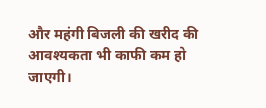और महंगी बिजली की खरीद की आवश्यकता भी काफी कम हो जाएगी।